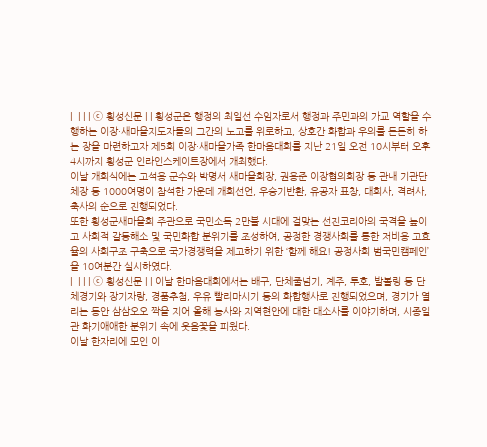|  | | | ⓒ 횡성신문 | | 횡성군은 행정의 최일선 수임자로서 행정과 주민과의 가교 역할을 수행하는 이장·새마을지도자들의 그간의 노고를 위로하고, 상호간 화합과 우의를 돈돈히 하는 장을 마련하고자 제5회 이장·새마을가족 한마음대회를 지난 21일 오전 10시부터 오후 4시까지 횡성군 인라인스케이트장에서 개최했다.
이날 개회식에는 고석용 군수와 박명서 새마을회장, 권용준 이장협의회장 등 관내 기관단체장 등 1000여명이 참석한 가운데 개회선언, 우승기반환, 유공자 표창, 대회사, 격려사, 축사의 순으로 진행되었다.
또한 횡성군새마을회 주관으로 국민소득 2만불 시대에 걸맞는 선진코리아의 국격을 높이고 사회적 갈등해소 및 국민화합 분위기를 조성하여, 공정한 경쟁사회를 통한 저비용 고효율의 사회구조 구축으로 국가경쟁력을 제고하기 위한 ‘함께 해요! 공정사회 범국민캠페인’을 10여분간 실시하였다.
|  | | | ⓒ 횡성신문 | | 이날 한마음대회에서는 배구, 단체줄넘기, 계주, 투호, 발볼링 등 단체경기와 장기자랑, 경품추첨, 우유 빨리마시기 등의 화합행사로 진행되었으며, 경기가 열리는 동안 삼삼오오 짝을 지어 올해 농사와 지역현안에 대한 대소사를 이야기하며, 시종일관 화기애애한 분위기 속에 웃음꽃을 피웠다.
이날 한자리에 모인 이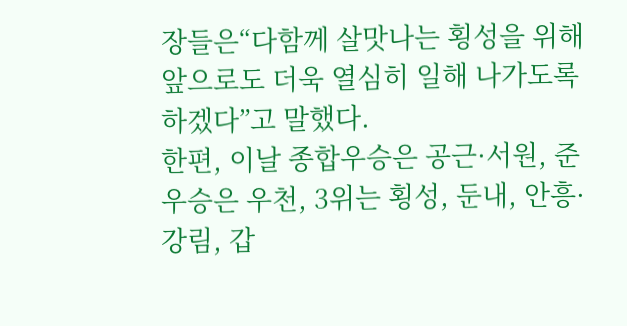장들은“다함께 살맛나는 횡성을 위해 앞으로도 더욱 열심히 일해 나가도록 하겠다”고 말했다.
한편, 이날 종합우승은 공근·서원, 준우승은 우천, 3위는 횡성, 둔내, 안흥·강림, 갑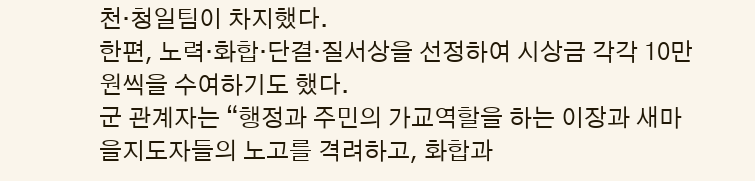천·청일팀이 차지했다.
한편, 노력·화합·단결·질서상을 선정하여 시상금 각각 10만원씩을 수여하기도 했다.
군 관계자는 “행정과 주민의 가교역할을 하는 이장과 새마을지도자들의 노고를 격려하고, 화합과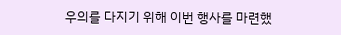우의를 다지기 위해 이번 행사를 마련했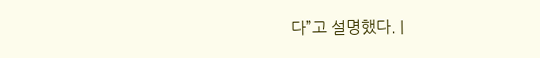다”고 설명했다. |